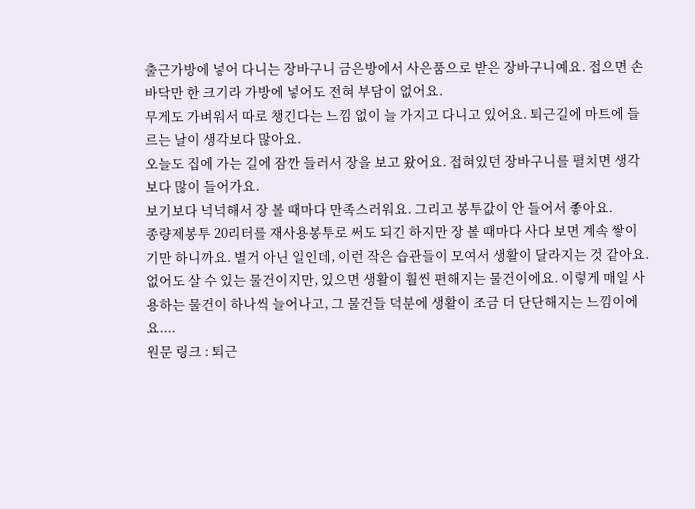출근가방에 넣어 다니는 장바구니 금은방에서 사은품으로 받은 장바구니예요. 접으면 손바닥만 한 크기라 가방에 넣어도 전혀 부담이 없어요.
무게도 가벼워서 따로 챙긴다는 느낌 없이 늘 가지고 다니고 있어요. 퇴근길에 마트에 들르는 날이 생각보다 많아요.
오늘도 집에 가는 길에 잠깐 들러서 장을 보고 왔어요. 접혀있던 장바구니를 펼치면 생각보다 많이 들어가요.
보기보다 넉넉해서 장 볼 때마다 만족스러워요. 그리고 봉투값이 안 들어서 좋아요.
종량제봉투 20리터를 재사용봉투로 써도 되긴 하지만 장 볼 때마다 사다 보면 계속 쌓이기만 하니까요. 별거 아닌 일인데, 이런 작은 습관들이 모여서 생활이 달라지는 것 같아요.
없어도 살 수 있는 물건이지만, 있으면 생활이 훨씬 편해지는 물건이에요. 이렇게 매일 사용하는 물건이 하나씩 늘어나고, 그 물건들 덕분에 생활이 조금 더 단단해지는 느낌이에요....
원문 링크 : 퇴근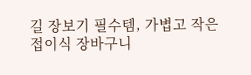길 장보기 필수템, 가볍고 작은 접이식 장바구니